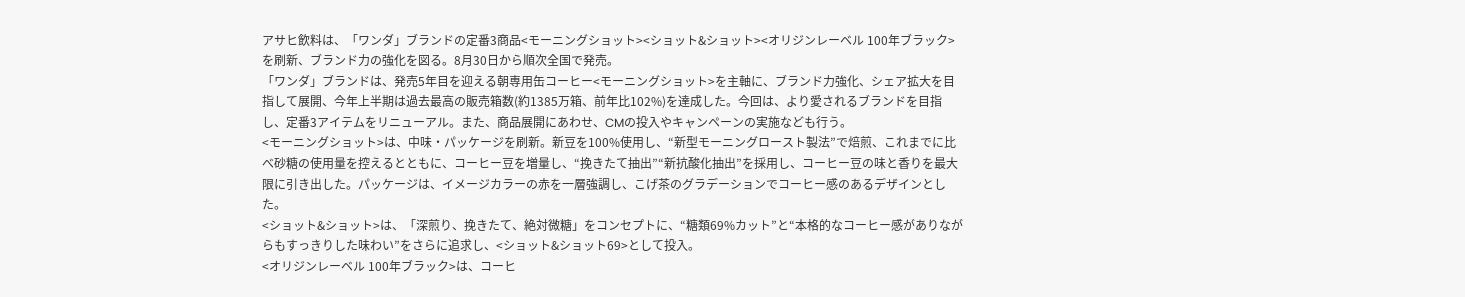アサヒ飲料は、「ワンダ」ブランドの定番3商品<モーニングショット><ショット&ショット><オリジンレーベル 100年ブラック>を刷新、ブランド力の強化を図る。8月30日から順次全国で発売。
「ワンダ」ブランドは、発売5年目を迎える朝専用缶コーヒー<モーニングショット>を主軸に、ブランド力強化、シェア拡大を目指して展開、今年上半期は過去最高の販売箱数(約1385万箱、前年比102%)を達成した。今回は、より愛されるブランドを目指し、定番3アイテムをリニューアル。また、商品展開にあわせ、CMの投入やキャンペーンの実施なども行う。
<モーニングショット>は、中味・パッケージを刷新。新豆を100%使用し、“新型モーニングロースト製法”で焙煎、これまでに比べ砂糖の使用量を控えるとともに、コーヒー豆を増量し、“挽きたて抽出”“新抗酸化抽出”を採用し、コーヒー豆の味と香りを最大限に引き出した。パッケージは、イメージカラーの赤を一層強調し、こげ茶のグラデーションでコーヒー感のあるデザインとした。
<ショット&ショット>は、「深煎り、挽きたて、絶対微糖」をコンセプトに、“糖類69%カット”と“本格的なコーヒー感がありながらもすっきりした味わい”をさらに追求し、<ショット&ショット69>として投入。
<オリジンレーベル 100年ブラック>は、コーヒ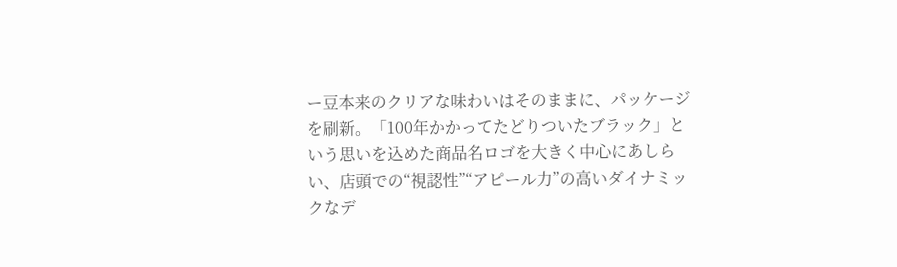ー豆本来のクリアな味わいはそのままに、パッケージを刷新。「100年かかってたどりついたブラック」という思いを込めた商品名ロゴを大きく中心にあしらい、店頭での“視認性”“アピール力”の高いダイナミックなデ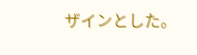ザインとした。